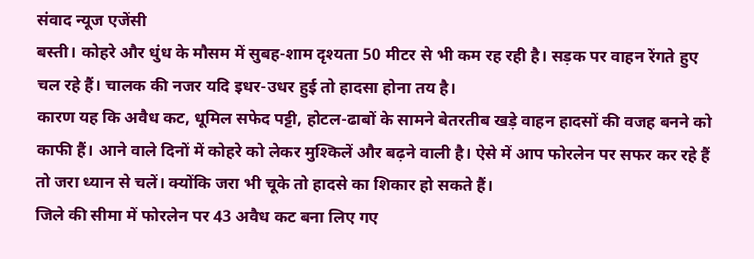संवाद न्यूज एजेंसी
बस्ती। कोहरे और धुंध के मौसम में सुबह-शाम दृश्यता 50 मीटर से भी कम रह रही है। सड़क पर वाहन रेंगते हुए चल रहे हैं। चालक की नजर यदि इधर-उधर हुई तो हादसा होना तय है।
कारण यह कि अवैध कट, धूमिल सफेद पट्टी, होटल-ढाबों के सामने बेतरतीब खड़े वाहन हादसों की वजह बनने को काफी हैं। आने वाले दिनों में कोहरे को लेकर मुश्किलें और बढ़ने वाली है। ऐसे में आप फोरलेन पर सफर कर रहे हैं तो जरा ध्यान से चलें। क्योंकि जरा भी चूके तो हादसे का शिकार हो सकते हैं।
जिले की सीमा में फोरलेन पर 43 अवैध कट बना लिए गए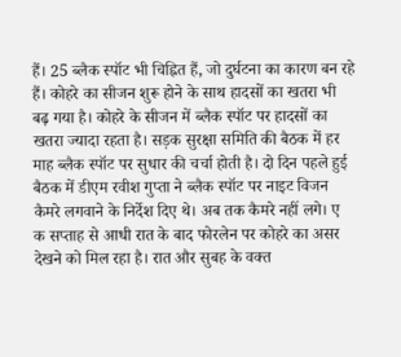हैं। 25 ब्लैक स्पॉट भी चिह्नित हैं, जो दुर्घटना का कारण बन रहे हैं। कोहरे का सीजन शुरू होने के साथ हादसों का खतरा भी बढ़ गया है। कोहरे के सीजन में ब्लैक स्पॉट पर हादसों का खतरा ज्यादा रहता है। सड़क सुरक्षा समिति की बैठक में हर माह ब्लैक स्पॉट पर सुधार की चर्चा होती है। दो दिन पहले हुई बैठक में डीएम रवीश गुप्ता ने ब्लैक स्पॉट पर नाइट विजन कैमरे लगवाने के निर्देश दिए थे। अब तक कैमरे नहीं लगे। ए
क सप्ताह से आधी रात के बाद फोरलेन पर कोहरे का असर देखने को मिल रहा है। रात और सुबह के वक्त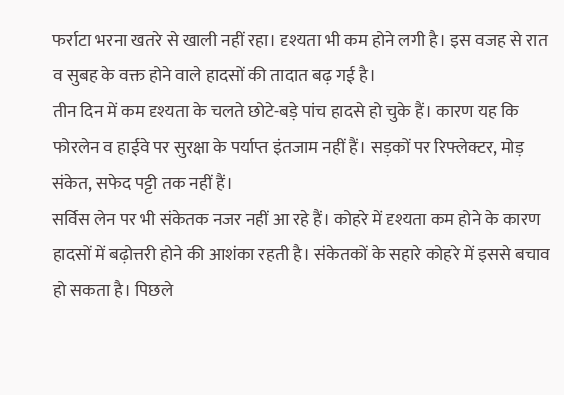फर्राटा भरना खतरे से खाली नहीं रहा। दृश्यता भी कम होने लगी है। इस वजह से रात व सुबह के वक्त होने वाले हादसों की तादात बढ़ गई है।
तीन दिन में कम दृश्यता के चलते छोटे-बड़े पांच हादसे हो चुके हैं। कारण यह कि फोरलेन व हाईवे पर सुरक्षा के पर्याप्त इंतजाम नहीं हैं। सड़कों पर रिफ्लेक्टर, मोड़ संकेत, सफेद पट्टी तक नहीं हैं।
सर्विस लेन पर भी संकेतक नजर नहीं आ रहे हैं। कोहरे में दृश्यता कम होने के कारण हादसों में बढ़ोत्तरी होने की आशंका रहती है। संकेतकों के सहारे कोहरे में इससे बचाव हो सकता है। पिछले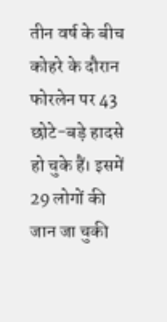तीन वर्ष के बीच कोहरे के दौरान फोरलेन पर 43 छोटे-बड़े हादसे हो चुके हैं। इसमें 29 लोगों की जान जा चुकी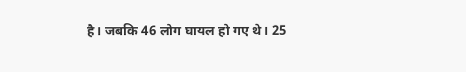है। जबकि 46 लोग घायल हो गए थे। 25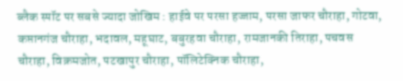ब्लैक स्पॉट पर सबसे ज्यादा जोखिम : हाईवे पर परसा हज्जाम, परसा जाफर चौराहा, गोटवा, कप्तानगंज चौराहा, भदावल, महूघाट, बबुरहवा चौराहा, रामजानकी तिराहा, पचवस चौराहा, विक्रमजोत, पटखापुर चौराहा, पॉलिटेक्निक चौराहा,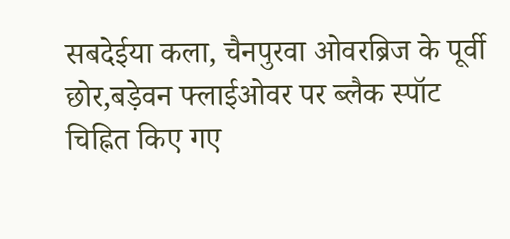सबदेईया कला, चैनपुरवा ओवरब्रिज के पूर्वी छोर,बड़ेवन फ्लाईओवर पर ब्लैक स्पॉट चिह्नित किए गए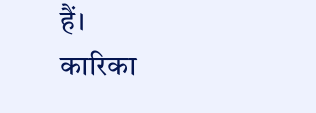हैं।
कारिका